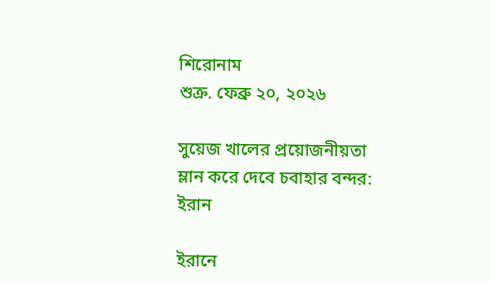শিরোনাম
শুক্র. ফেব্রু ২০, ২০২৬

সুয়েজ খালের প্রয়োজনীয়তা ম্লান করে দেবে চবাহার বন্দর: ইরান

ইরানে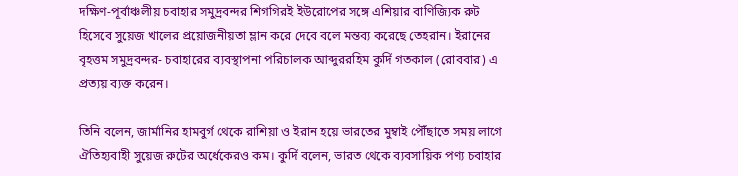দক্ষিণ-পূর্বাঞ্চলীয় চবাহার সমুদ্রবন্দর শিগগিরই ইউরোপের সঙ্গে এশিয়ার বাণিজ্যিক রুট হিসেবে সুয়েজ খালের প্রয়োজনীয়তা ম্লান করে দেবে বলে মন্তব্য করেছে তেহরান। ইরানের বৃহত্তম সমুদ্রবন্দর- চবাহারের ব্যবস্থাপনা পরিচালক আব্দুররহিম কুর্দি গতকাল (রোববার) এ প্রত্যয় ব্যক্ত করেন।

তিনি বলেন, জার্মানির হামবুর্গ থেকে রাশিয়া ও ইরান হয়ে ভারতের মুম্বাই পৌঁছাতে সময় লাগে ঐতিহ্যবাহী সুয়েজ রুটের অর্ধেকেরও কম। কুর্দি বলেন, ভারত থেকে ব্যবসায়িক পণ্য চবাহার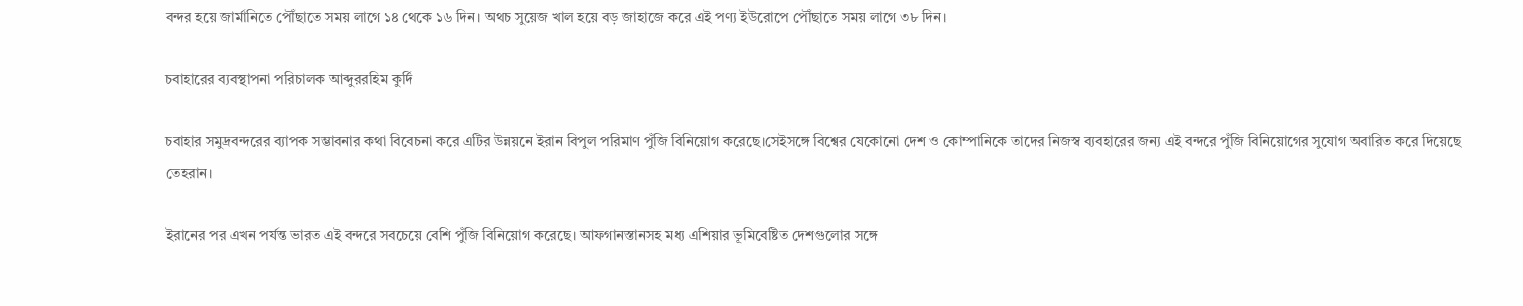বন্দর হয়ে জার্মানিতে পৌঁছাতে সময় লাগে ১৪ থেকে ১৬ দিন। অথচ সুয়েজ খাল হয়ে বড় জাহাজে করে এই পণ্য ইউরোপে পৌঁছাতে সময় লাগে ৩৮ দিন।

চবাহারের ব্যবস্থাপনা পরিচালক আব্দুররহিম কুর্দি

চবাহার সমুদ্রবন্দরের ব্যাপক সম্ভাবনার কথা বিবেচনা করে এটির উন্নয়নে ইরান বিপুল পরিমাণ পুঁজি বিনিয়োগ করেছে।সেইসঙ্গে বিশ্বের যেকোনো দেশ ও কোম্পানিকে তাদের নিজস্ব ব্যবহারের জন্য এই বন্দরে পুঁজি বিনিয়োগের সুযোগ অবারিত করে দিয়েছে তেহরান।

ইরানের পর এখন পর্যন্ত ভারত এই বন্দরে সবচেয়ে বেশি পুঁজি বিনিয়োগ করেছে। আফগানস্তানসহ মধ্য এশিয়ার ভূমিবেষ্টিত দেশগুলোর সঙ্গে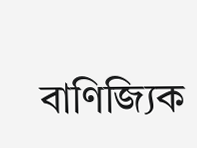বাণিজ্যিক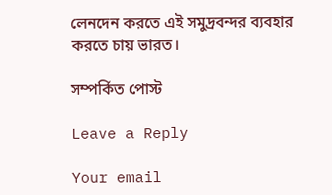লেনদেন করতে এই সমুদ্রবন্দর ব্যবহার করতে চায় ভারত।

সম্পর্কিত পোস্ট

Leave a Reply

Your email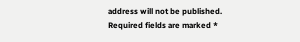address will not be published. Required fields are marked *